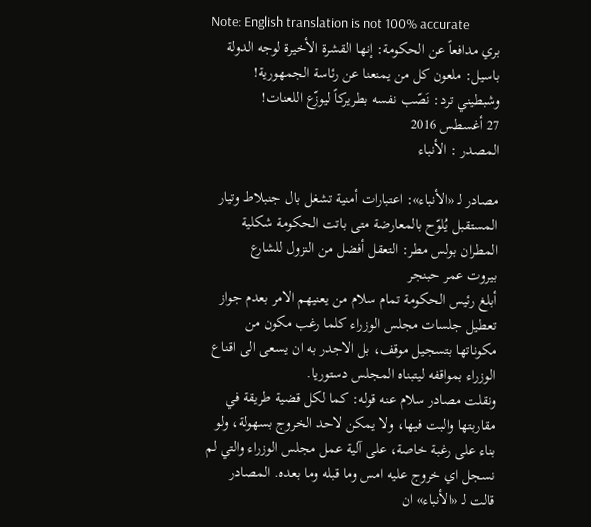Note: English translation is not 100% accurate
بري مدافعاً عن الحكومة: إنها القشرة الأخيرة لوجه الدولة
باسيل: ملعون كل من يمنعنا عن رئاسة الجمهورية! وشبطيني ترد: نَصّب نفسه بطريركاً ليوزّع اللعنات!
27 أغسطس 2016
المصدر : الأنباء

مصادر لـ «الأنباء»: اعتبارات أمنية تشغل بال جنبلاط وتيار المستقبل يُلوّح بالمعارضة متى باتت الحكومة شكلية
المطران بولس مطر: التعقل أفضل من النزول للشارع
بيروت عمر حبنجر
أبلغ رئيس الحكومة تمام سلام من يعنيهم الامر بعدم جواز تعطيل جلسات مجلس الوزراء كلما رغب مكون من مكوناتها بتسجيل موقف، بل الاجدر به ان يسعى الى اقناع الوزراء بمواقفه ليتبناه المجلس دستوريا.
ونقلت مصادر سلام عنه قوله: كما لكل قضية طريقة في مقاربتها والبت فيها، ولا يمكن لاحد الخروج بسهولة، ولو بناء على رغبة خاصة، على آلية عمل مجلس الوزراء والتي لم نسجل اي خروج عليه امس وما قبله وما بعده. المصادر قالت لـ «الأنباء» ان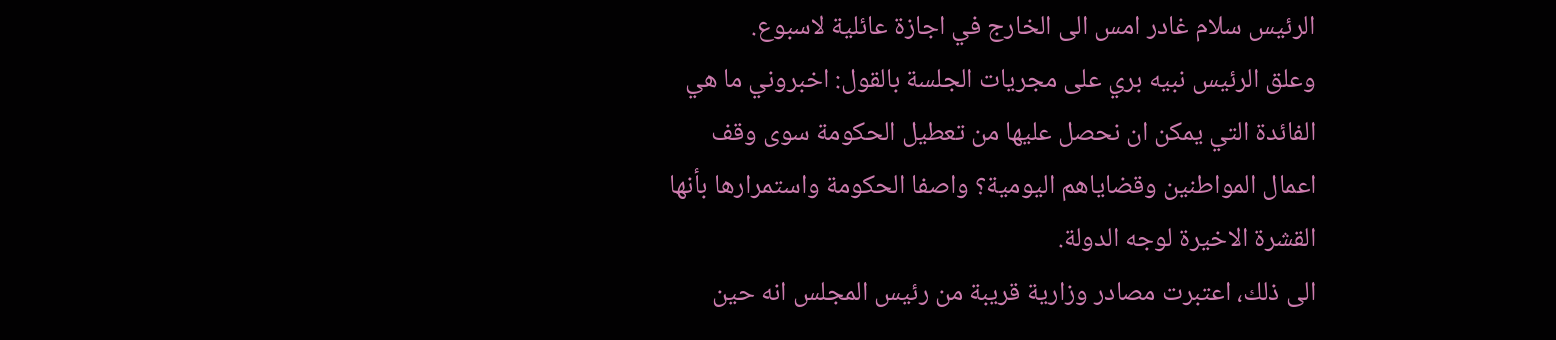الرئيس سلام غادر امس الى الخارج في اجازة عائلية لاسبوع.
وعلق الرئيس نبيه بري على مجريات الجلسة بالقول: اخبروني ما هي الفائدة التي يمكن ان نحصل عليها من تعطيل الحكومة سوى وقف اعمال المواطنين وقضاياهم اليومية؟ واصفا الحكومة واستمرارها بأنها القشرة الاخيرة لوجه الدولة.
الى ذلك، اعتبرت مصادر وزارية قريبة من رئيس المجلس انه حين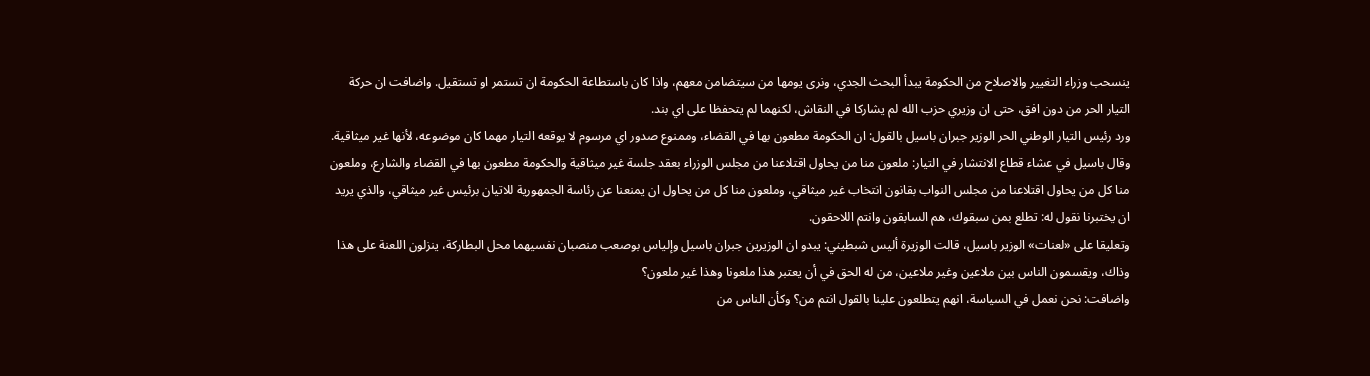ينسحب وزراء التغيير والاصلاح من الحكومة يبدأ البحث الجدي، ونرى يومها من سيتضامن معهم، واذا كان باستطاعة الحكومة ان تستمر او تستقيل. واضافت ان حركة التيار الحر من دون افق، حتى ان وزيري حزب الله لم يشاركا في النقاش، لكنهما لم يتحفظا على اي بند.
ورد رئيس التيار الوطني الحر الوزير جبران باسيل بالقول: ان الحكومة مطعون بها في القضاء، وممنوع صدور اي مرسوم لا يوقعه التيار مهما كان موضوعه، لأنها غير ميثاقية.
وقال باسيل في عشاء قطاع الانتشار في التيار: ملعون منا من يحاول اقتلاعنا من مجلس الوزراء بعقد جلسة غير ميثاقية والحكومة مطعون بها في القضاء والشارع، وملعون منا كل من يحاول اقتلاعنا من مجلس النواب بقانون انتخاب غير ميثاقي، وملعون منا كل من يحاول ان يمنعنا عن رئاسة الجمهورية للاتيان برئيس غير ميثاقي، والذي يريد ان يختبرنا نقول له: تطلع بمن سبقوك، هم السابقون وانتم اللاحقون.
وتعليقا على «لعنات» الوزير باسيل، قالت الوزيرة أليس شبطيني: يبدو ان الوزيرين جبران باسيل وإلياس بوصعب منصبان نفسيهما محل البطاركة، ينزلون اللعنة على هذا وذاك، ويقسمون الناس بين ملاعين وغير ملاعين، من له الحق في أن يعتبر هذا ملعونا وهذا غير ملعون؟
واضافت: نحن نعمل في السياسة، انهم يتطلعون علينا بالقول انتم من؟ وكأن الناس من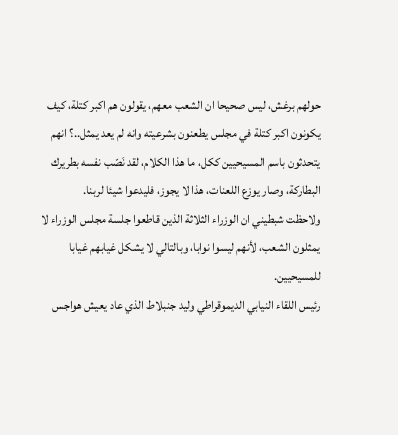حولهم برغش، ليس صحيحا ان الشعب معهم، يقولون هم اكبر كتلة، كيف يكونون اكبر كتلة في مجلس يطعنون بشرعيته وانه لم يعد يمثل..؟ انهم يتحدثون باسم المسيحيين ككل، ما هذا الكلام، لقد نَصّب نفسه بطريرك البطاركة، وصار يوزع اللعنات، هذا لا يجوز، فليدعوا شيئا لربنا.
ولاحظت شبطيني ان الوزراء الثلاثة الذين قاطعوا جلسة مجلس الوزراء لا يمثلون الشعب، لأنهم ليسوا نوابا، وبالتالي لا يشكل غيابهم غيابا للمسيحيين.
رئيس اللقاء النيابي الديموقراطي وليد جنبلاط الذي عاد يعيش هواجس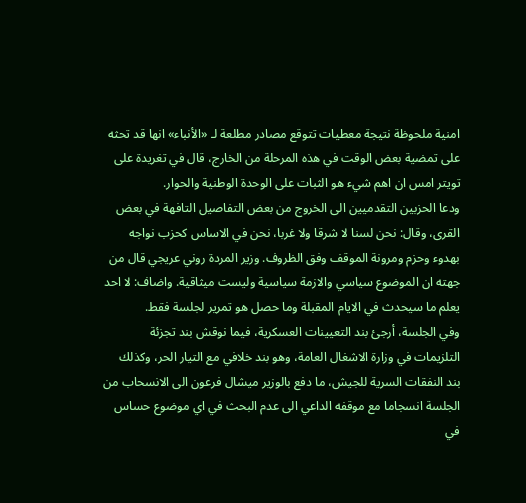امنية ملحوظة نتيجة معطيات تتوقع مصادر مطلعة لـ «الأنباء» انها قد تحثه على تمضية بعض الوقت في هذه المرحلة من الخارج، قال في تغريدة على تويتر امس ان اهم شيء هو الثبات على الوحدة الوطنية والحوار.
ودعا الحزبين التقدميين الى الخروج من بعض التفاصيل التافهة في بعض القرى، وقال: نحن لسنا لا شرقا ولا غربا، نحن في الاساس كحزب نواجه بهدوء وحزم ومرونة الموقف وفق الظروف. وزير المردة روني عريجي قال من جهته ان الموضوع سياسي والازمة سياسية وليست ميثاقية. واضاف: لا احد يعلم ما سيحدث في الايام المقبلة وما حصل هو تمرير لجلسة فقط.
وفي الجلسة، أرجئ بند التعيينات العسكرية، فيما نوقش بند تجزئة التلزيمات في وزارة الاشغال العامة، وهو بند خلافي مع التيار الحر، وكذلك بند النفقات السرية للجيش، ما دفع بالوزير ميشال فرعون الى الانسحاب من الجلسة انسجاما مع موقفه الداعي الى عدم البحث في اي موضوع حساس في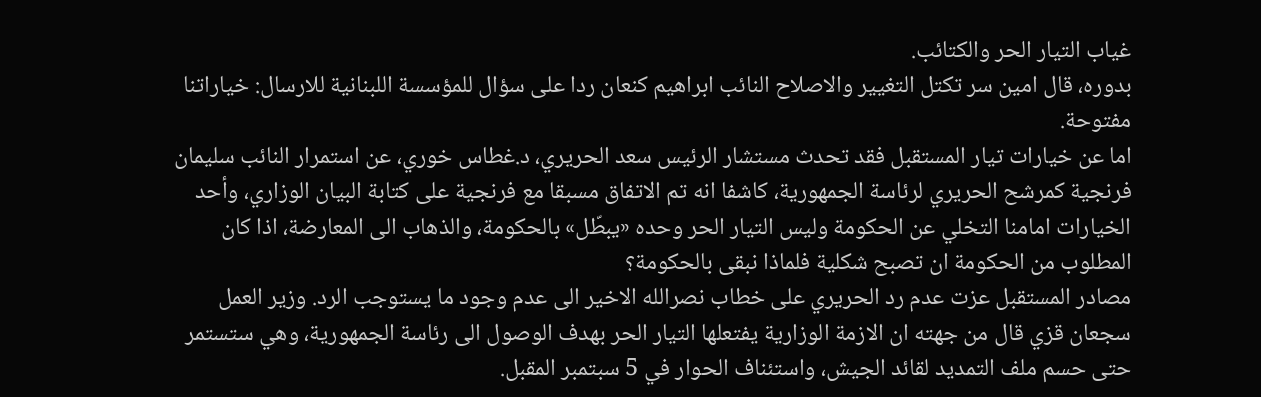غياب التيار الحر والكتائب.
بدوره، قال امين سر تكتل التغيير والاصلاح النائب ابراهيم كنعان ردا على سؤال للمؤسسة اللبنانية للارسال: خياراتنا مفتوحة.
اما عن خيارات تيار المستقبل فقد تحدث مستشار الرئيس سعد الحريري، د.غطاس خوري، عن استمرار النائب سليمان فرنجية كمرشح الحريري لرئاسة الجمهورية، كاشفا انه تم الاتفاق مسبقا مع فرنجية على كتابة البيان الوزاري، وأحد الخيارات امامنا التخلي عن الحكومة وليس التيار الحر وحده «يبطّل» بالحكومة، والذهاب الى المعارضة، اذا كان المطلوب من الحكومة ان تصبح شكلية فلماذا نبقى بالحكومة؟
مصادر المستقبل عزت عدم رد الحريري على خطاب نصرالله الاخير الى عدم وجود ما يستوجب الرد. وزير العمل سجعان قزي قال من جهته ان الازمة الوزارية يفتعلها التيار الحر بهدف الوصول الى رئاسة الجمهورية، وهي ستستمر حتى حسم ملف التمديد لقائد الجيش، واستئناف الحوار في 5 سبتمبر المقبل.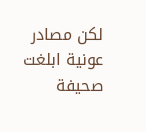لكن مصادر عونية ابلغت صحيفة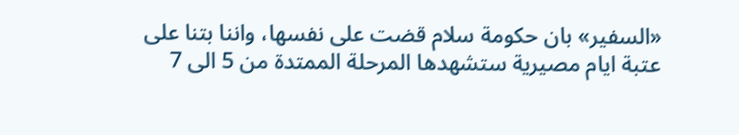«السفير» بان حكومة سلام قضت على نفسها، واننا بتنا على عتبة ايام مصيرية ستشهدها المرحلة الممتدة من 5 الى 7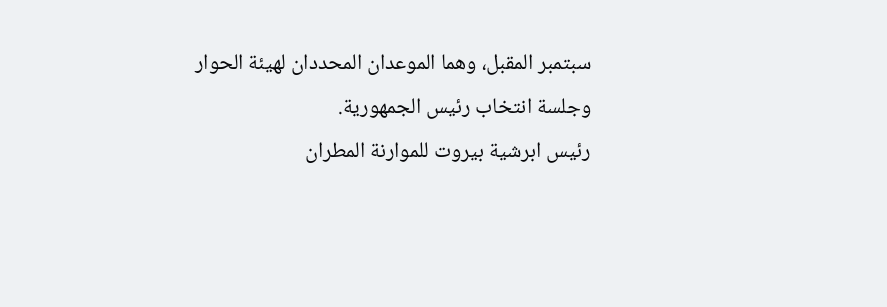سبتمبر المقبل، وهما الموعدان المحددان لهيئة الحوار وجلسة انتخاب رئيس الجمهورية.
رئيس ابرشية بيروت للموارنة المطران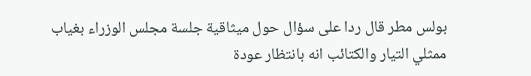بولس مطر قال ردا على سؤال حول ميثاقية جلسة مجلس الوزراء بغياب ممثلي التيار والكتائب انه بانتظار عودة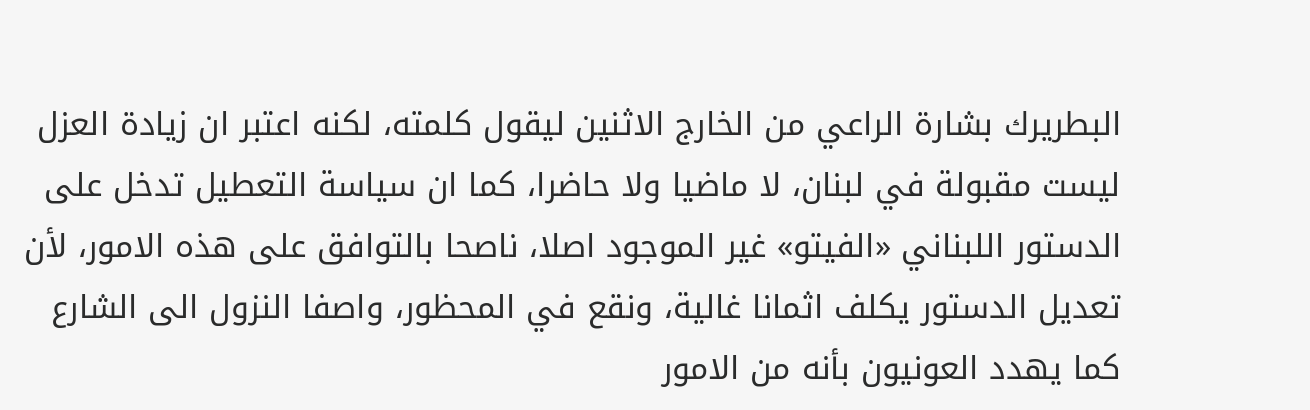البطريرك بشارة الراعي من الخارج الاثنين ليقول كلمته، لكنه اعتبر ان زيادة العزل ليست مقبولة في لبنان، لا ماضيا ولا حاضرا، كما ان سياسة التعطيل تدخل على الدستور اللبناني «الفيتو» غير الموجود اصلا، ناصحا بالتوافق على هذه الامور، لأن تعديل الدستور يكلف اثمانا غالية، ونقع في المحظور، واصفا النزول الى الشارع كما يهدد العونيون بأنه من الامور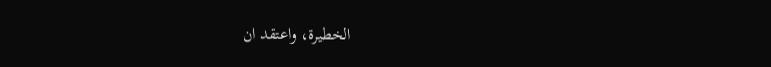الخطيرة، واعتقد ان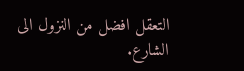التعقل افضل من النزول الى الشارع.